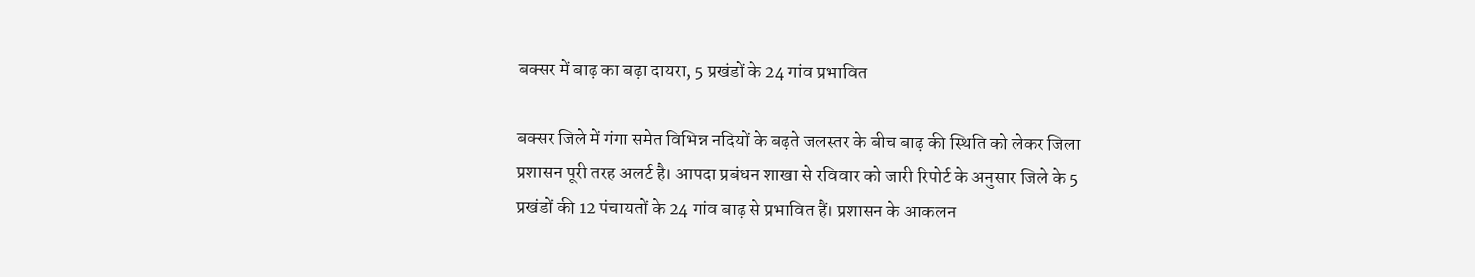बक्सर में बाढ़ का बढ़ा दायरा, 5 प्रखंडों के 24 गांव प्रभावित

बक्सर जिले में गंगा समेत विभिन्न नदियों के बढ़ते जलस्तर के बीच बाढ़ की स्थिति को लेकर जिला प्रशासन पूरी तरह अलर्ट है। आपदा प्रबंधन शाखा से रविवार को जारी रिपोर्ट के अनुसार जिले के 5 प्रखंडों की 12 पंचायतों के 24 गांव बाढ़ से प्रभावित हैं। प्रशासन के आकलन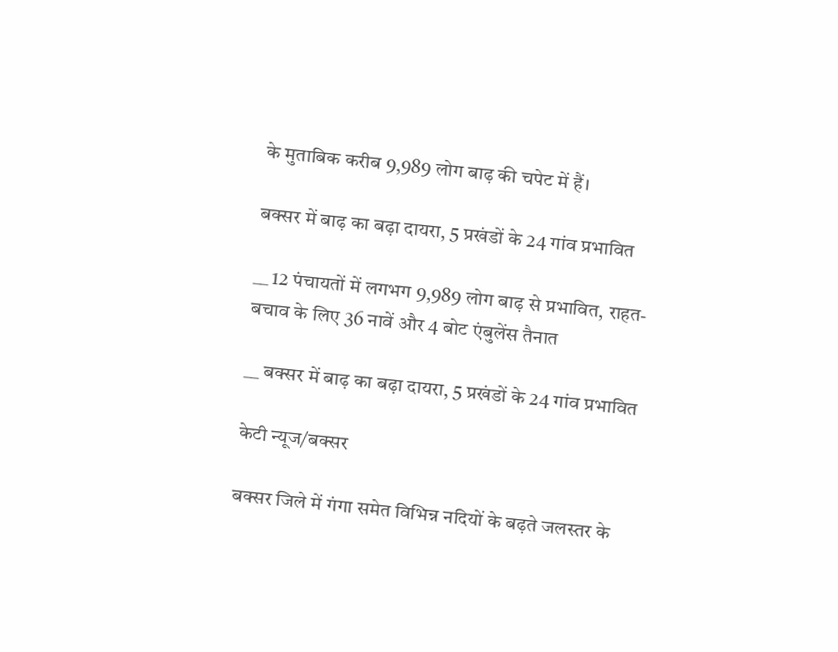के मुताबिक करीब 9,989 लोग बाढ़ की चपेट में हैं।

बक्सर में बाढ़ का बढ़ा दायरा, 5 प्रखंडों के 24 गांव प्रभावित

__ 12 पंचायतों में लगभग 9,989 लोग बाढ़ से प्रभावित, राहत-बचाव के लिए 36 नावें और 4 बोट एंबुलेंस तैनात

__ बक्सर में बाढ़ का बढ़ा दायरा, 5 प्रखंडों के 24 गांव प्रभावित

केटी न्यूज/बक्सर

बक्सर जिले में गंगा समेत विभिन्न नदियों के बढ़ते जलस्तर के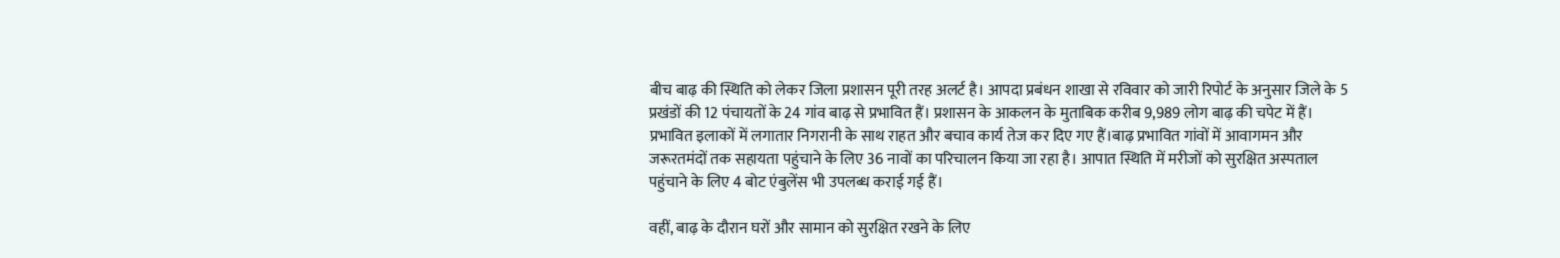बीच बाढ़ की स्थिति को लेकर जिला प्रशासन पूरी तरह अलर्ट है। आपदा प्रबंधन शाखा से रविवार को जारी रिपोर्ट के अनुसार जिले के 5 प्रखंडों की 12 पंचायतों के 24 गांव बाढ़ से प्रभावित हैं। प्रशासन के आकलन के मुताबिक करीब 9,989 लोग बाढ़ की चपेट में हैं। प्रभावित इलाकों में लगातार निगरानी के साथ राहत और बचाव कार्य तेज कर दिए गए हैं।बाढ़ प्रभावित गांवों में आवागमन और जरूरतमंदों तक सहायता पहुंचाने के लिए 36 नावों का परिचालन किया जा रहा है। आपात स्थिति में मरीजों को सुरक्षित अस्पताल पहुंचाने के लिए 4 बोट एंबुलेंस भी उपलब्ध कराई गई हैं।

वहीं, बाढ़ के दौरान घरों और सामान को सुरक्षित रखने के लिए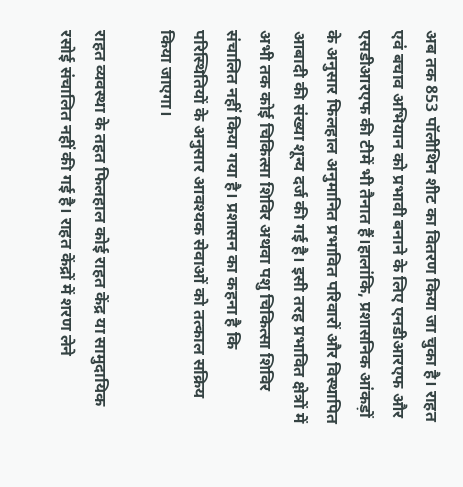अब तक 853 पॉलीथिन शीट का वितरण किया जा चुका है। राहत एवं बचाव अभियान को प्रभावी बनाने के लिए एनडीआरएफ और एसडीआरएफ की टीमें भी तैनात हैं।हालांकि, प्रशासनिक आंकड़ों के अनुसार फिलहाल अनुमानित प्रभावित परिवारों और विस्थापित आबादी की संख्या शून्य दर्ज की गई है। इसी तरह प्रभावित क्षेत्रों में अभी तक कोई चिकित्सा शिविर अथवा पशु चिकित्सा शिविर संचालित नहीं किया गया है। प्रशासन का कहना है कि परिस्थितियों के अनुसार आवश्यक सेवाओं को तत्काल सक्रिय किया जाएगा।

राहत व्यवस्था के तहत फिलहाल कोई राहत केंद्र या सामुदायिक रसोई संचालित नहीं की गई है। राहत केंद्रों में शरण लेने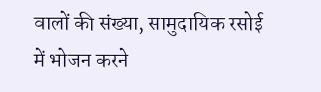वालों की संख्या, सामुदायिक रसोई में भोजन करने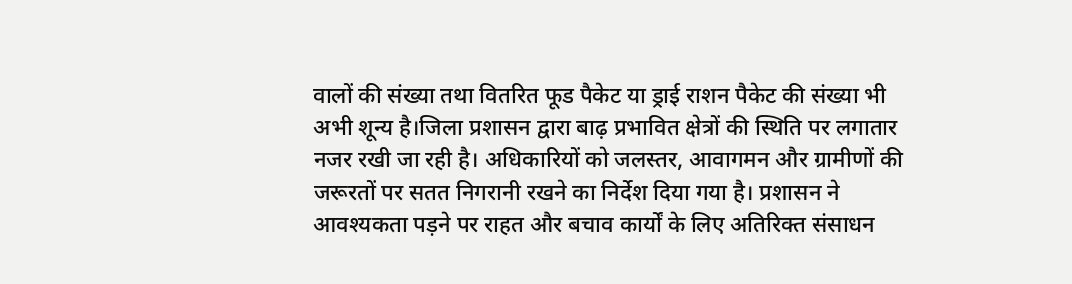वालों की संख्या तथा वितरित फूड पैकेट या ड्राई राशन पैकेट की संख्या भी अभी शून्य है।जिला प्रशासन द्वारा बाढ़ प्रभावित क्षेत्रों की स्थिति पर लगातार नजर रखी जा रही है। अधिकारियों को जलस्तर, आवागमन और ग्रामीणों की जरूरतों पर सतत निगरानी रखने का निर्देश दिया गया है। प्रशासन ने आवश्यकता पड़ने पर राहत और बचाव कार्यों के लिए अतिरिक्त संसाधन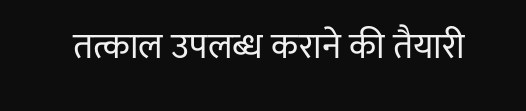तत्काल उपलब्ध कराने की तैयारी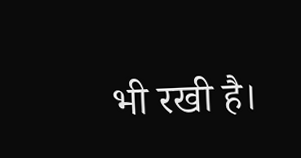भी रखी है।